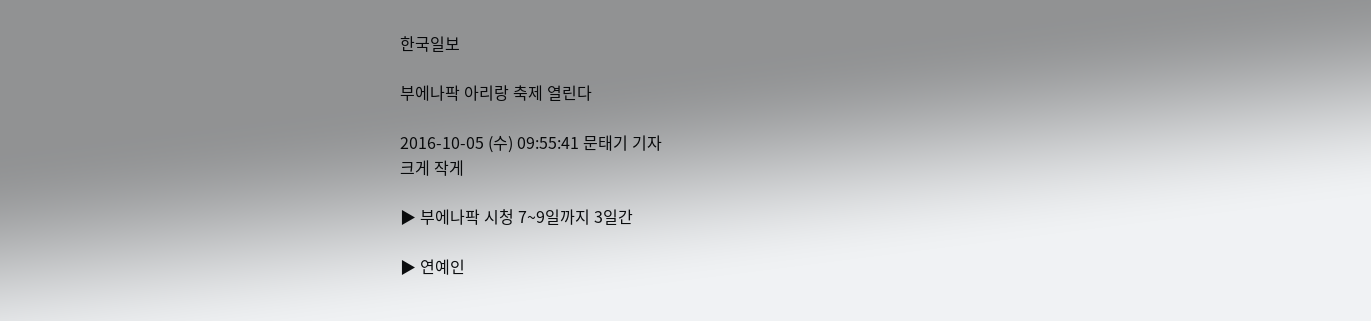한국일보

부에나팍 아리랑 축제 열린다

2016-10-05 (수) 09:55:41 문태기 기자
크게 작게

▶ 부에나팍 시청 7~9일까지 3일간

▶ 연예인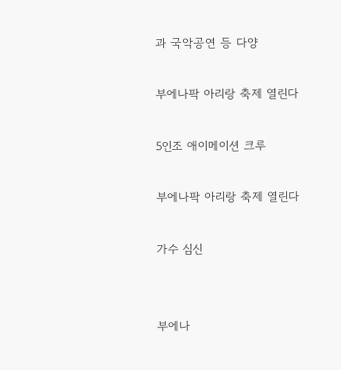과 국악공연 등 다양

부에나팍 아리랑 축제 열린다

5인조 애이메이션 크루

부에나팍 아리랑 축제 열린다

가수 심신


부에나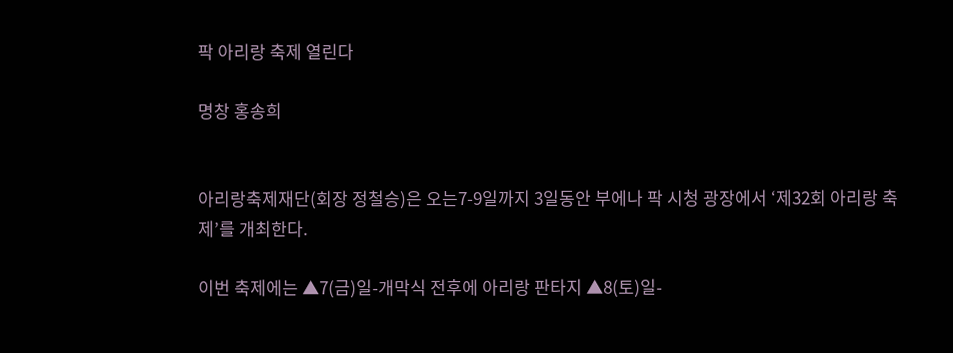팍 아리랑 축제 열린다

명창 홍송희


아리랑축제재단(회장 정철승)은 오는7-9일까지 3일동안 부에나 팍 시청 광장에서 ‘제32회 아리랑 축제’를 개최한다.

이번 축제에는 ▲7(금)일-개막식 전후에 아리랑 판타지 ▲8(토)일-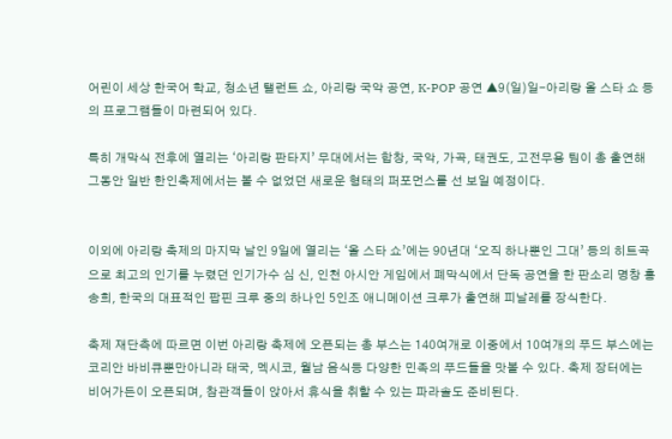어린이 세상 한국어 학교, 청소년 탤런트 쇼, 아리랑 국악 공연, K-POP 공연 ▲9(일)일-아리랑 올 스타 쇼 등의 프로그램들이 마련되어 있다.

특히 개막식 전후에 열리는 ‘아리랑 판타지’ 무대에서는 합창, 국악, 가곡, 태권도, 고전무용 팀이 총 출연해 그동안 일반 한인축제에서는 볼 수 없었던 새로운 형태의 퍼포먼스를 선 보일 예정이다.


이외에 아리랑 축제의 마지막 날인 9일에 열리는 ‘올 스타 쇼’에는 90년대 ‘오직 하나뿐인 그대’ 등의 히트곡으로 최고의 인기를 누렸던 인기가수 심 신, 인천 아시안 게임에서 폐막식에서 단독 공연을 한 판소리 명창 홍송희, 한국의 대표적인 팝핀 크루 중의 하나인 5인조 애니메이션 크루가 출연해 피날레를 장식한다.

축제 재단측에 따르면 이번 아리랑 축제에 오픈되는 총 부스는 140여개로 이중에서 10여개의 푸드 부스에는 코리안 바비큐뿐만아니라 태국, 멕시코, 월남 음식등 다양한 민족의 푸드들을 맛볼 수 있다. 축제 장터에는 비어가든이 오픈되며, 참관객들이 앉아서 휴식을 취할 수 있는 파라솔도 준비된다.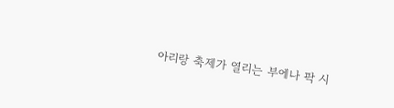아리랑 축제가 열리는 부에나 팍 시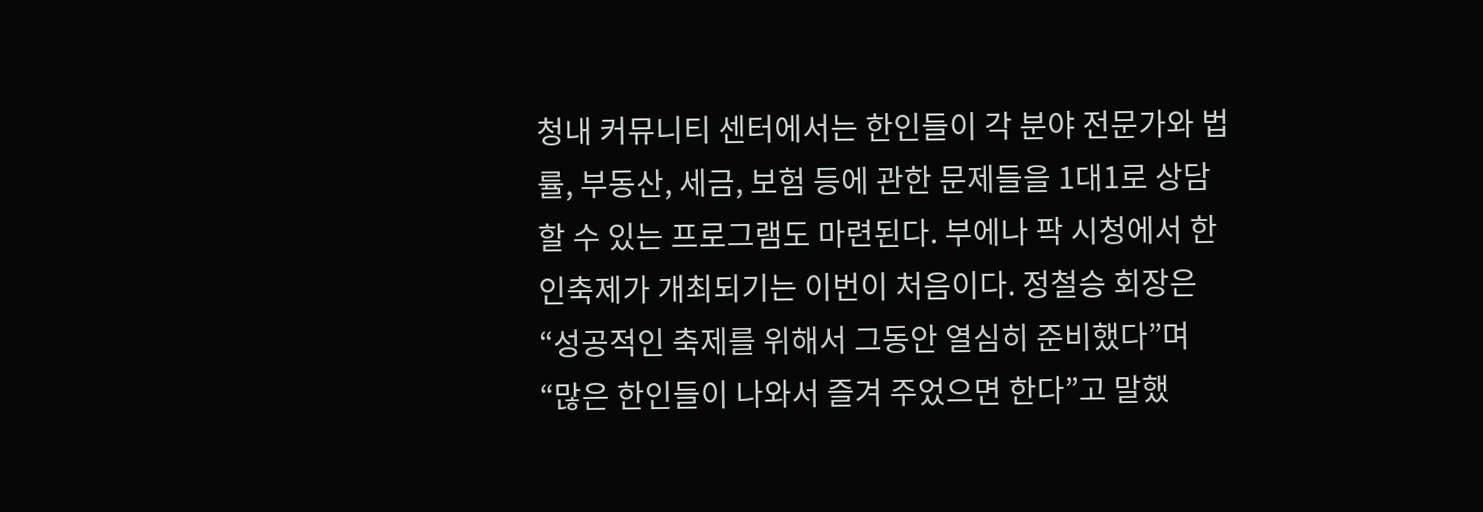청내 커뮤니티 센터에서는 한인들이 각 분야 전문가와 법률, 부동산, 세금, 보험 등에 관한 문제들을 1대1로 상담할 수 있는 프로그램도 마련된다. 부에나 팍 시청에서 한인축제가 개최되기는 이번이 처음이다. 정철승 회장은 “성공적인 축제를 위해서 그동안 열심히 준비했다”며 “많은 한인들이 나와서 즐겨 주었으면 한다”고 말했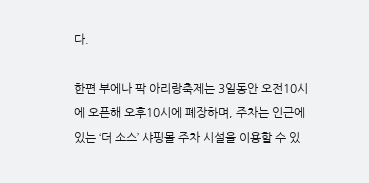다.

한편 부에나 팍 아리랑축제는 3일동안 오전10시에 오픈해 오후10시에 폐장하며, 주차는 인근에 있는 ‘더 소스’ 샤핑몰 주차 시설을 이용할 수 있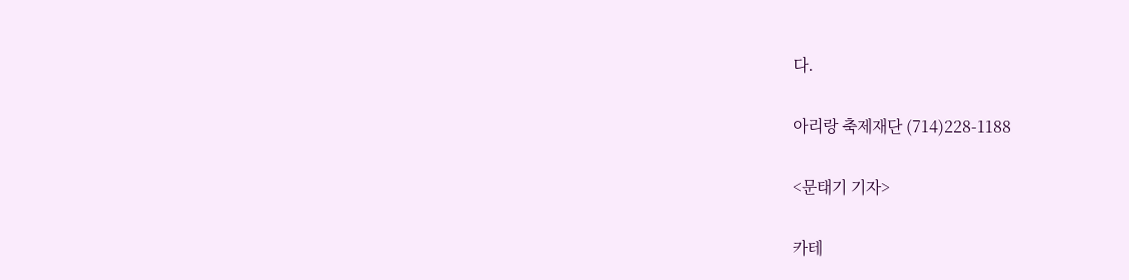다.

아리랑 축제재단 (714)228-1188

<문태기 기자>

카테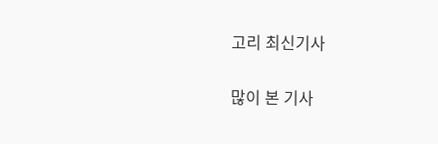고리 최신기사

많이 본 기사